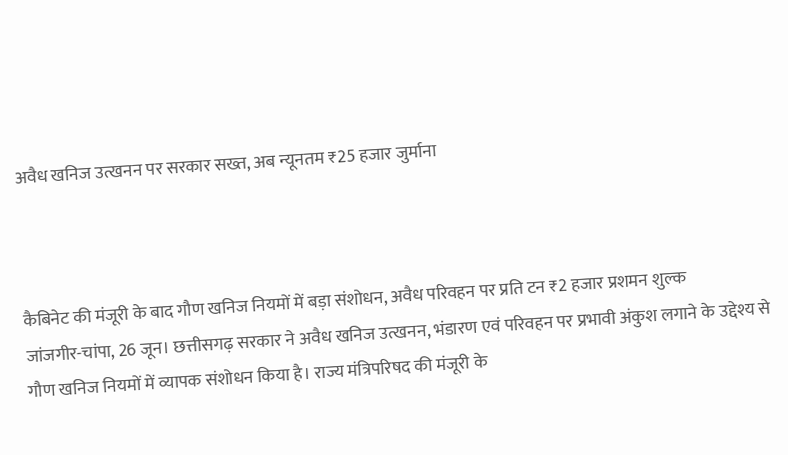अवैध खनिज उत्खनन पर सरकार सख्त, अब न्यूनतम ₹25 हजार जुर्माना



कैबिनेट की मंजूरी के बाद गौण खनिज नियमों में बड़ा संशोधन, अवैध परिवहन पर प्रति टन ₹2 हजार प्रशमन शुल्क
जांजगीर-चांपा, 26 जून। छत्तीसगढ़ सरकार ने अवैध खनिज उत्खनन, भंडारण एवं परिवहन पर प्रभावी अंकुश लगाने के उद्देश्य से गौण खनिज नियमों में व्यापक संशोधन किया है। राज्य मंत्रिपरिषद की मंजूरी के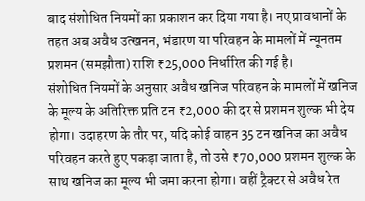बाद संशोधित नियमों का प्रकाशन कर दिया गया है। नए प्रावधानों के तहत अब अवैध उत्खनन, भंडारण या परिवहन के मामलों में न्यूनतम प्रशमन (समझौता) राशि ₹25,000 निर्धारित की गई है।
संशोधित नियमों के अनुसार अवैध खनिज परिवहन के मामलों में खनिज के मूल्य के अतिरिक्त प्रति टन ₹2,000 की दर से प्रशमन शुल्क भी देय होगा। उदाहरण के तौर पर, यदि कोई वाहन 35 टन खनिज का अवैध परिवहन करते हुए पकड़ा जाता है, तो उसे ₹70,000 प्रशमन शुल्क के साथ खनिज का मूल्य भी जमा करना होगा। वहीं ट्रैक्टर से अवैध रेत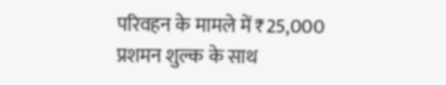परिवहन के मामले में ₹25,000 प्रशमन शुल्क के साथ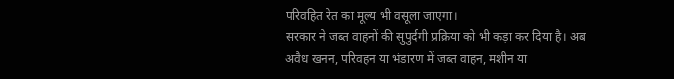परिवहित रेत का मूल्य भी वसूला जाएगा।
सरकार ने जब्त वाहनों की सुपुर्दगी प्रक्रिया को भी कड़ा कर दिया है। अब अवैध खनन, परिवहन या भंडारण में जब्त वाहन, मशीन या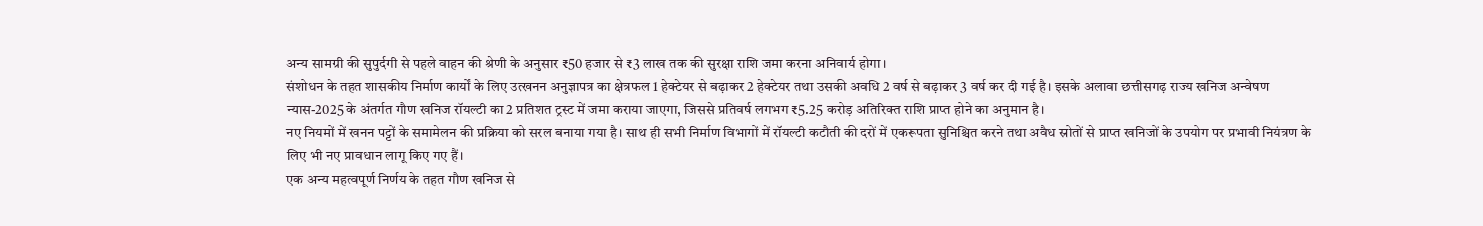अन्य सामग्री की सुपुर्दगी से पहले वाहन की श्रेणी के अनुसार ₹50 हजार से ₹3 लाख तक की सुरक्षा राशि जमा करना अनिवार्य होगा।
संशोधन के तहत शासकीय निर्माण कार्यों के लिए उत्खनन अनुज्ञापत्र का क्षेत्रफल 1 हेक्टेयर से बढ़ाकर 2 हेक्टेयर तथा उसकी अवधि 2 वर्ष से बढ़ाकर 3 वर्ष कर दी गई है। इसके अलावा छत्तीसगढ़ राज्य खनिज अन्वेषण न्यास-2025 के अंतर्गत गौण खनिज रॉयल्टी का 2 प्रतिशत ट्रस्ट में जमा कराया जाएगा, जिससे प्रतिवर्ष लगभग ₹5.25 करोड़ अतिरिक्त राशि प्राप्त होने का अनुमान है।
नए नियमों में खनन पट्टों के समामेलन की प्रक्रिया को सरल बनाया गया है। साथ ही सभी निर्माण विभागों में रॉयल्टी कटौती की दरों में एकरूपता सुनिश्चित करने तथा अवैध स्रोतों से प्राप्त खनिजों के उपयोग पर प्रभावी नियंत्रण के लिए भी नए प्रावधान लागू किए गए हैं।
एक अन्य महत्वपूर्ण निर्णय के तहत गौण खनिज से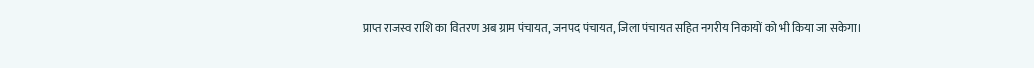प्राप्त राजस्व राशि का वितरण अब ग्राम पंचायत, जनपद पंचायत, जिला पंचायत सहित नगरीय निकायों को भी किया जा सकेगा।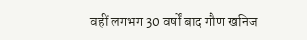वहीं लगभग 30 वर्षों बाद गौण खनिज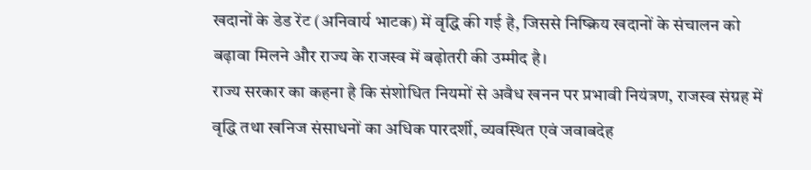खदानों के डेड रेंट (अनिवार्य भाटक) में वृद्धि की गई है, जिससे निष्क्रिय खदानों के संचालन को बढ़ावा मिलने और राज्य के राजस्व में बढ़ोतरी की उम्मीद है।
राज्य सरकार का कहना है कि संशोधित नियमों से अवैध खनन पर प्रभावी नियंत्रण, राजस्व संग्रह में वृद्धि तथा खनिज संसाधनों का अधिक पारदर्शी, व्यवस्थित एवं जवाबदेह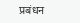प्रबंधन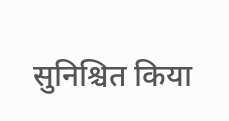सुनिश्चित किया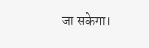जा सकेगा।